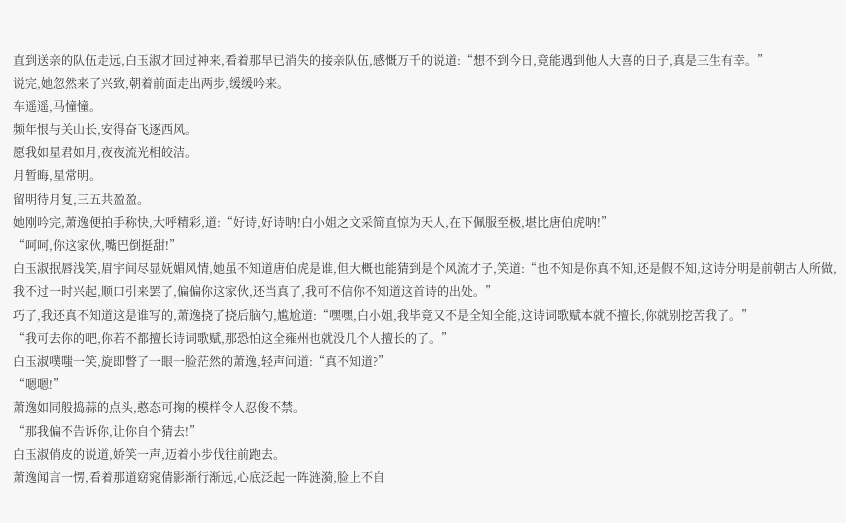直到送亲的队伍走远,白玉淑才回过神来,看着那早已消失的接亲队伍,感慨万千的说道:“想不到今日,竟能遇到他人大喜的日子,真是三生有幸。”
说完,她忽然来了兴致,朝着前面走出两步,缓缓吟来。
车遥遥,马憧憧。
频年恨与关山长,安得奋飞逐西风。
愿我如星君如月,夜夜流光相皎洁。
月暂晦,星常明。
留明待月复,三五共盈盈。
她刚吟完,萧逸便拍手称快,大呼精彩,道:“好诗,好诗呐!白小姐之文采简直惊为天人,在下佩服至极,堪比唐伯虎呐!”
“呵呵,你这家伙,嘴巴倒挺甜!”
白玉淑抿唇浅笑,眉宇间尽显妩媚风情,她虽不知道唐伯虎是谁,但大概也能猜到是个风流才子,笑道:“也不知是你真不知,还是假不知,这诗分明是前朝古人所做,我不过一时兴起,顺口引来罢了,偏偏你这家伙,还当真了,我可不信你不知道这首诗的出处。”
巧了,我还真不知道这是谁写的,萧逸挠了挠后脑勺,尴尬道:“嘿嘿,白小姐,我毕竟又不是全知全能,这诗词歌赋本就不擅长,你就别挖苦我了。”
“我可去你的吧,你若不都擅长诗词歌赋,那恐怕这全雍州也就没几个人擅长的了。”
白玉淑噗嗤一笑,旋即瞥了一眼一脸茫然的萧逸,轻声问道:“真不知道?”
“嗯嗯!”
萧逸如同般捣蒜的点头,憨态可掬的模样令人忍俊不禁。
“那我偏不告诉你,让你自个猜去!”
白玉淑俏皮的说道,娇笑一声,迈着小步伐往前跑去。
萧逸闻言一愣,看着那道窈窕倩影渐行渐远,心底泛起一阵涟漪,脸上不自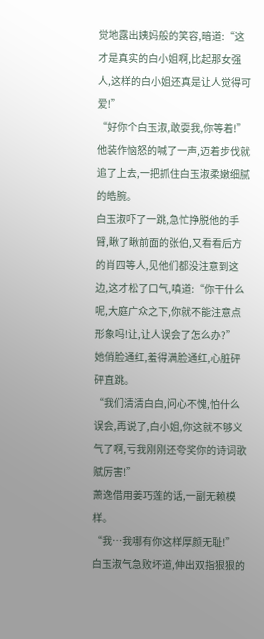觉地露出姨妈般的笑容,暗道:“这才是真实的白小姐啊,比起那女强人,这样的白小姐还真是让人觉得可爱!”
“好你个白玉淑,敢耍我,你等着!”
他装作恼怒的喊了一声,迈着步伐就追了上去,一把抓住白玉淑柔嫩细腻的皓腕。
白玉淑吓了一跳,急忙挣脱他的手臂,瞅了瞅前面的张伯,又看看后方的肖四等人,见他们都没注意到这边,这才松了口气,嗔道:“你干什么呢,大庭广众之下,你就不能注意点形象吗!让,让人误会了怎么办?”
她俏脸通红,羞得满脸通红,心脏砰砰直跳。
“我们清清白白,问心不愧,怕什么误会,再说了,白小姐,你这就不够义气了啊,亏我刚刚还夸奖你的诗词歌赋厉害!”
萧逸借用姜巧莲的话,一副无赖模样。
“我…我哪有你这样厚颜无耻!”
白玉淑气急败坏道,伸出双指狠狠的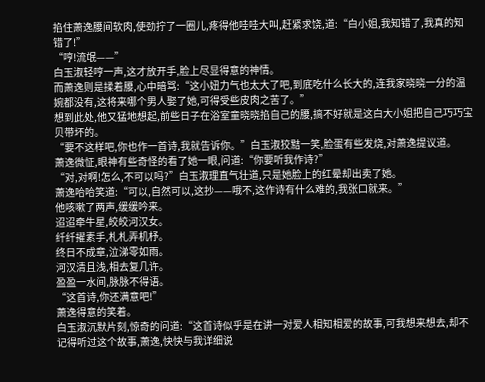掐住萧逸腰间软肉,使劲拧了一圈儿,疼得他哇哇大叫,赶紧求饶,道:“白小姐,我知错了,我真的知错了!”
“哼!流氓——”
白玉淑轻哼一声,这才放开手,脸上尽显得意的神情。
而萧逸则是揉着腰,心中暗骂:“这小妞力气也太大了吧,到底吃什么长大的,连我家晓晓一分的温婉都没有,这将来哪个男人娶了她,可得受些皮肉之苦了。”
想到此处,他又猛地想起,前些日子在浴室童晓晓掐自己的腰,搞不好就是这白大小姐把自己巧巧宝贝带坏的。
“要不这样吧,你也作一首诗,我就告诉你。”白玉淑狡黠一笑,脸蛋有些发烧,对萧逸提议道。
萧逸微怔,眼神有些奇怪的看了她一眼,问道:“你要听我作诗?”
“对,对啊!怎么,不可以吗?”白玉淑理直气壮道,只是她脸上的红晕却出卖了她。
萧逸哈哈笑道:“可以,自然可以,这抄——哦不,这作诗有什么难的,我张口就来。”
他咳嗽了两声,缓缓吟来。
迢迢牵牛星,皎皎河汉女。
纤纤擢素手,札札弄机杼。
终日不成章,泣涕零如雨。
河汉清且浅,相去复几许。
盈盈一水间,脉脉不得语。
“这首诗,你还满意吧!”
萧逸得意的笑着。
白玉淑沉默片刻,惊奇的问道:“这首诗似乎是在讲一对爱人相知相爱的故事,可我想来想去,却不记得听过这个故事,萧逸,快快与我详细说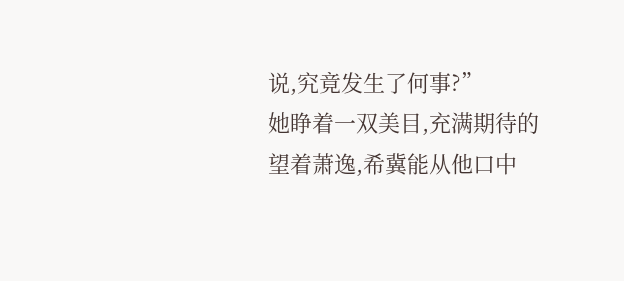说,究竟发生了何事?”
她睁着一双美目,充满期待的望着萧逸,希冀能从他口中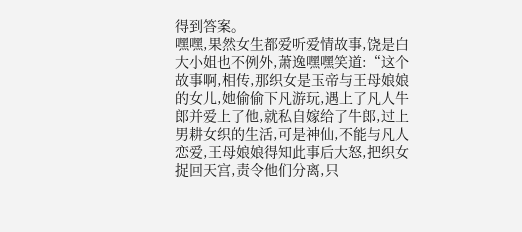得到答案。
嘿嘿,果然女生都爱听爱情故事,饶是白大小姐也不例外,萧逸嘿嘿笑道:“这个故事啊,相传,那织女是玉帝与王母娘娘的女儿,她偷偷下凡游玩,遇上了凡人牛郎并爱上了他,就私自嫁给了牛郎,过上男耕女织的生活,可是神仙,不能与凡人恋爱,王母娘娘得知此事后大怒,把织女捉回天宫,责令他们分离,只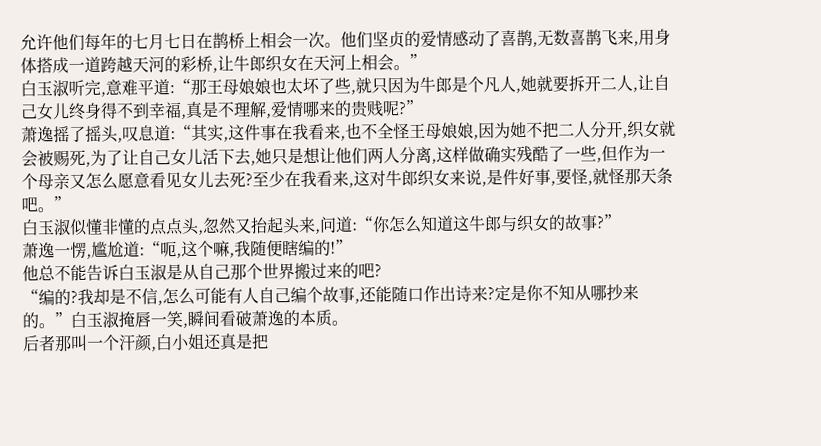允许他们每年的七月七日在鹊桥上相会一次。他们坚贞的爱情感动了喜鹊,无数喜鹊飞来,用身体搭成一道跨越天河的彩桥,让牛郎织女在天河上相会。”
白玉淑听完,意难平道:“那王母娘娘也太坏了些,就只因为牛郎是个凡人,她就要拆开二人,让自己女儿终身得不到幸福,真是不理解,爱情哪来的贵贱呢?”
萧逸摇了摇头,叹息道:“其实,这件事在我看来,也不全怪王母娘娘,因为她不把二人分开,织女就会被赐死,为了让自己女儿活下去,她只是想让他们两人分离,这样做确实残酷了一些,但作为一个母亲又怎么愿意看见女儿去死?至少在我看来,这对牛郎织女来说,是件好事,要怪,就怪那天条吧。”
白玉淑似懂非懂的点点头,忽然又抬起头来,问道:“你怎么知道这牛郎与织女的故事?”
萧逸一愣,尴尬道:“呃,这个嘛,我随便瞎编的!”
他总不能告诉白玉淑是从自己那个世界搬过来的吧?
“编的?我却是不信,怎么可能有人自己编个故事,还能随口作出诗来?定是你不知从哪抄来的。”白玉淑掩唇一笑,瞬间看破萧逸的本质。
后者那叫一个汗颜,白小姐还真是把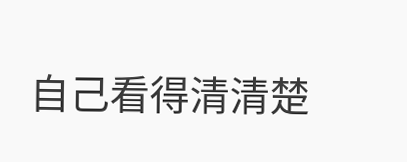自己看得清清楚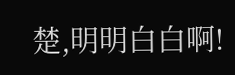楚,明明白白啊!